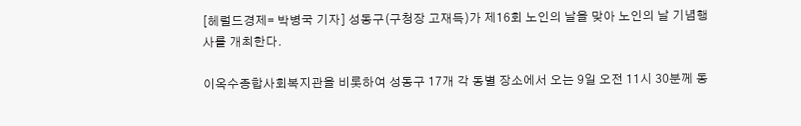[헤럴드경제= 박병국 기자] 성동구(구청장 고재득)가 제16회 노인의 날을 맞아 노인의 날 기념행사를 개최한다.

이옥수종합사회복지관을 비롯하여 성동구 17개 각 동별 장소에서 오는 9일 오전 11시 30분께 동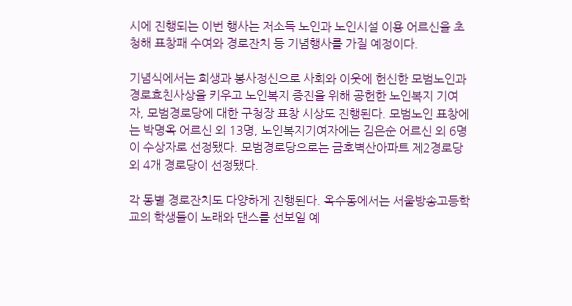시에 진행되는 이번 행사는 저소득 노인과 노인시설 이용 어르신을 초청해 표창패 수여와 경로잔치 등 기념행사를 가질 예정이다.

기념식에서는 희생과 봉사정신으로 사회와 이웃에 헌신한 모범노인과 경로효친사상을 키우고 노인복지 증진을 위해 공헌한 노인복지 기여자, 모범경로당에 대한 구청장 표창 시상도 진행된다. 모범노인 표창에는 박명옥 어르신 외 13명, 노인복지기여자에는 김은순 어르신 외 6명이 수상자로 선정됐다. 모범경로당으로는 금호벽산아파트 제2경로당 외 4개 경로당이 선정됐다.

각 동별 경로잔치도 다양하게 진행된다. 옥수동에서는 서울방송고등학교의 학생들이 노래와 댄스를 선보일 예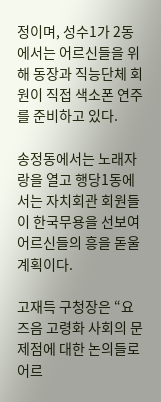정이며, 성수1가 2동에서는 어르신들을 위해 동장과 직능단체 회원이 직접 색소폰 연주를 준비하고 있다.

송정동에서는 노래자랑을 열고 행당1동에서는 자치회관 회원들이 한국무용을 선보여 어르신들의 흥을 돋울 계획이다.

고재득 구청장은 “요즈음 고령화 사회의 문제점에 대한 논의들로 어르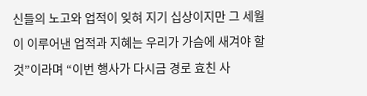신들의 노고와 업적이 잊혀 지기 십상이지만 그 세월이 이루어낸 업적과 지혜는 우리가 가슴에 새겨야 할 것”이라며 “이번 행사가 다시금 경로 효친 사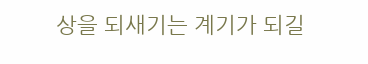상을 되새기는 계기가 되길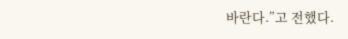바란다.”고 전했다.